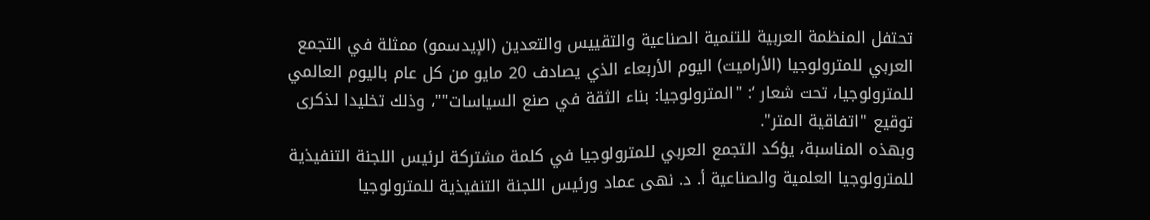تحتفل المنظمة العربية للتنمية الصناعية والتقييس والتعدين (الإيدسمو) ممثلة في التجمع العربي للمترولوجيا (الأراميت) اليوم الأربعاء الذي يصادف 20 مايو من كل عام باليوم العالمي للمترولوجيا، تحت شعار ‘: "المترولوجيا: بناء الثقة في صنع السياسات""، وذلك تخليدا لذكرى توقيع "اتفاقية المتر".
وبهذه المناسبة، يؤكد التجمع العربي للمترولوجيا في كلمة مشتركة لرئيس اللجنة التنفيذية للمترولوجيا العلمية والصناعية أ. د. نهى عماد ورئيس اللجنة التنفيذية للمترولوجيا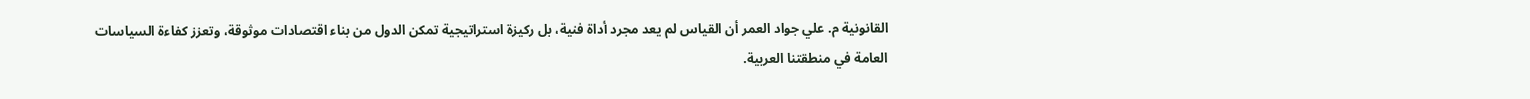القانونية م. علي جواد العمر أن القياس لم يعد مجرد أداة فنية، بل ركيزة استراتيجية تمكن الدول من بناء اقتصادات موثوقة، وتعزز كفاءة السياسات العامة في منطقتنا العربية.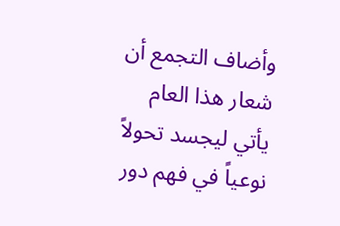وأضاف التجمع أن شعار هذا العام يأتي ليجسد تحولاً نوعياً في فهم دور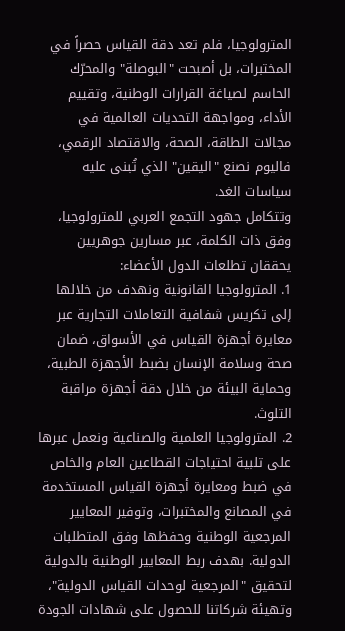المترولوجيا، فلم تعد دقة القياس حصراً في المختبرات، بل أصبحت "البوصلة" والمحرّك الحاسم لصياغة القرارات الوطنية، وتقييم الأداء، ومواجهة التحديات العالمية في مجالات الطاقة، الصحة، والاقتصاد الرقمي، فاليوم نصنع "اليقين" الذي تُبنى عليه سياسات الغد.
وتتكامل جهود التجمع العربي للمترولوجيا، وفق ذات الكلمة، عبر مسارين جوهريين يحققان تطلعات الدول الأعضاء:
1. المترولوجيا القانونية ونهدف من خلالها إلى تكريس شفافية التعاملات التجارية عبر معايرة أجهزة القياس في الأسواق، ضمان صحة وسلامة الإنسان بضبط الأجهزة الطبية، وحماية البيئة من خلال دقة أجهزة مراقبة التلوث.
2. المترولوجيا العلمية والصناعية ونعمل عبرها على تلبية احتياجات القطاعين العام والخاص في ضبط ومعايرة أجهزة القياس المستخدمة في المصانع والمختبرات، وتوفير المعايير المرجعية الوطنية وحفظها وفق المتطلبات الدولية. بهدف ربط المعايير الوطنية بالدولية لتحقيق "المرجعية لوحدات القياس الدولية"، وتهيئة شركاتنا للحصول على شهادات الجودة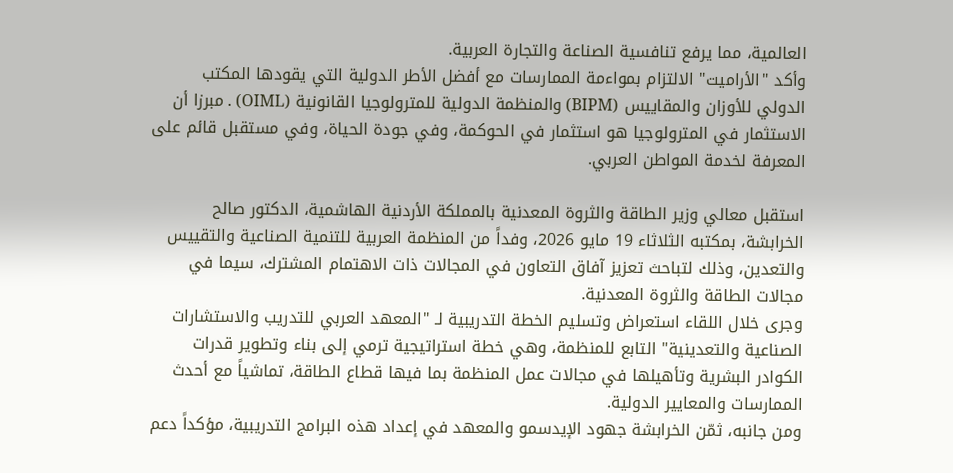العالمية، مما يرفع تنافسية الصناعة والتجارة العربية.
وأكد "الأراميت" الالتزام بمواءمة الممارسات مع أفضل الأطر الدولية التي يقودها المكتب الدولي للأوزان والمقاييس (BIPM) والمنظمة الدولية للمترولوجيا القانونية (OIML) . مبرزا أن الاستثمار في المترولوجيا هو استثمار في الحوكمة، وفي جودة الحياة، وفي مستقبل قائم على المعرفة لخدمة المواطن العربي.

استقبل معالي وزير الطاقة والثروة المعدنية بالمملكة الأردنية الهاشمية، الدكتور صالح الخرابشة، بمكتبه الثلاثاء 19 مايو 2026، وفداً من المنظمة العربية للتنمية الصناعية والتقييس والتعدين، وذلك لتباحث تعزيز آفاق التعاون في المجالات ذات الاهتمام المشترك، سيما في مجالات الطاقة والثروة المعدنية.
وجرى خلال اللقاء استعراض وتسليم الخطة التدريبية لـ "المعهد العربي للتدريب والاستشارات الصناعية والتعدينية" التابع للمنظمة، وهي خطة استراتيجية ترمي إلى بناء وتطوير قدرات الكوادر البشرية وتأهيلها في مجالات عمل المنظمة بما فيها قطاع الطاقة، تماشياً مع أحدث الممارسات والمعايير الدولية.
ومن جانبه، ثمّن الخرابشة جهود الإيدسمو والمعهد في إعداد هذه البرامج التدريبية، مؤكداً دعم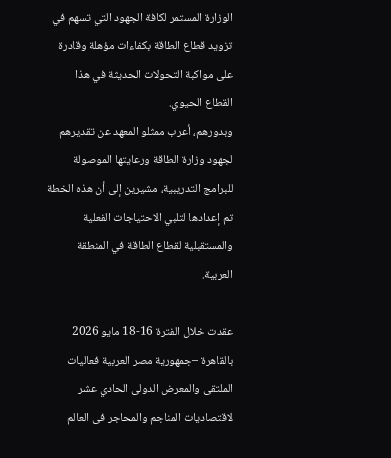الوزارة المستمر لكافة الجهود التي تسهم في تزويد قطاع الطاقة بكفاءات مؤهلة وقادرة على مواكبة التحولات الحديثة في هذا القطاع الحيوي.
وبدورهم، أعرب ممثلو المعهد عن تقديرهم لجهود وزارة الطاقة ورعايتها الموصولة للبرامج التدريبية، مشيرين إلى أن هذه الخطة تم إعدادها لتلبي الاحتياجات الفعلية والمستقبلية لقطاع الطاقة في المنطقة العربية.

عقدت خلال الفترة 16-18 مايو 2026 بالقاهرة –جمهورية مصر العربية فعاليات الملتقى والمعرض الدولى الحادي عشر لاقتصاديات المناجم والمحاجر فى العالم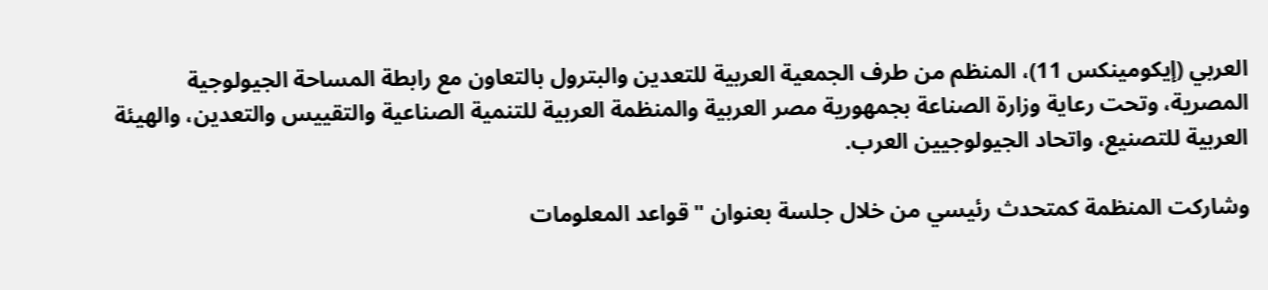العربي (إيكومينكس 11)، المنظم من طرف الجمعية العربية للتعدين والبترول بالتعاون مع رابطة المساحة الجيولوجية المصرية، وتحت رعاية وزارة الصناعة بجمهورية مصر العربية والمنظمة العربية للتنمية الصناعية والتقييس والتعدين، والهيئة العربية للتصنيع، واتحاد الجيولوجيين العرب.

وشاركت المنظمة كمتحدث رئيسي من خلال جلسة بعنوان "قواعد المعلومات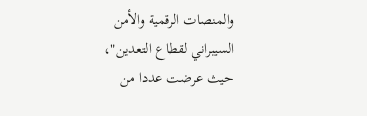والمنصات الرقمية والأمن السيبراني لقطاع التعدين"، حيث عرضت عددا من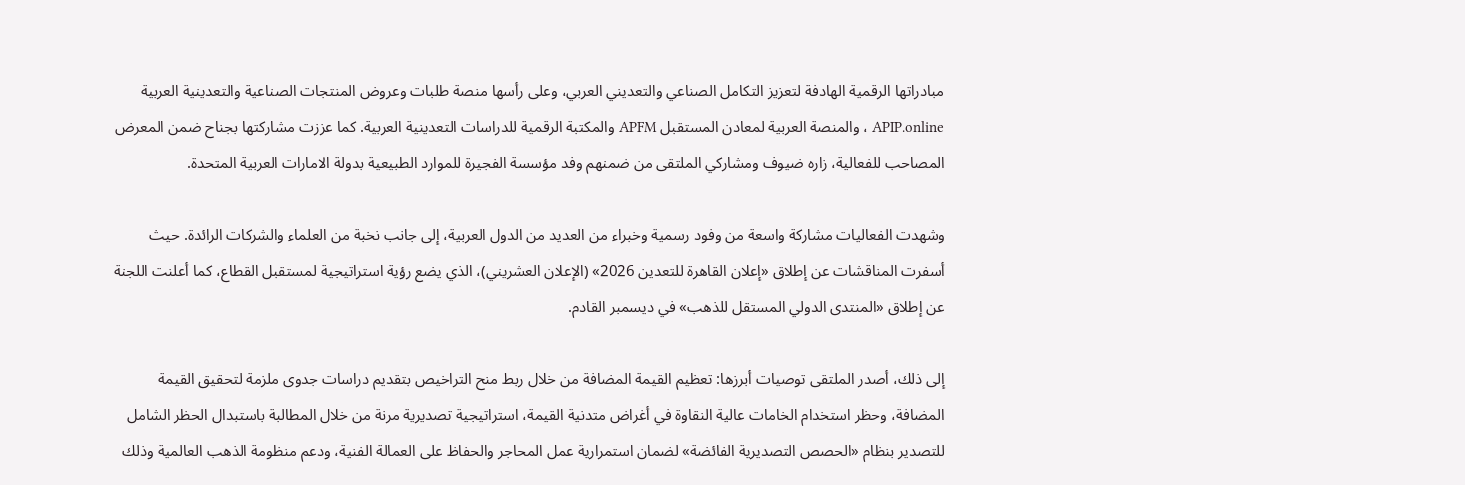مبادراتها الرقمية الهادفة لتعزيز التكامل الصناعي والتعديني العربي، وعلى رأسها منصة طلبات وعروض المنتجات الصناعية والتعدينية العربية APIP.online ، والمنصة العربية لمعادن المستقبل APFM والمكتبة الرقمية للدراسات التعدينية العربية. كما عززت مشاركتها بجناح ضمن المعرض المصاحب للفعالية، زاره ضيوف ومشاركي الملتقى من ضمنهم وفد مؤسسة الفجيرة للموارد الطبيعية بدولة الامارات العربية المتحدة.

وشهدت الفعاليات مشاركة واسعة من وفود رسمية وخبراء من العديد من الدول العربية، إلى جانب نخبة من العلماء والشركات الرائدة. حيث أسفرت المناقشات عن إطلاق «إعلان القاهرة للتعدين 2026» (الإعلان العشريني)، الذي يضع رؤية استراتيجية لمستقبل القطاع، كما أعلنت اللجنة عن إطلاق «المنتدى الدولي المستقل للذهب» في ديسمبر القادم.

إلى ذلك، أصدر الملتقى توصيات أبرزها: تعظيم القيمة المضافة من خلال ربط منح التراخيص بتقديم دراسات جدوى ملزمة لتحقيق القيمة المضافة، وحظر استخدام الخامات عالية النقاوة في أغراض متدنية القيمة، استراتيجية تصديرية مرنة من خلال المطالبة باستبدال الحظر الشامل للتصدير بنظام «الحصص التصديرية الفائضة» لضمان استمرارية عمل المحاجر والحفاظ على العمالة الفنية، ودعم منظومة الذهب العالمية وذلك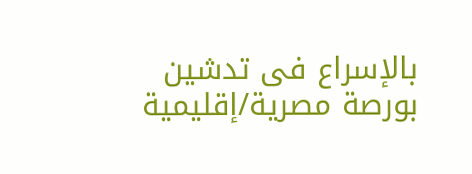بالإسراع فى تدشين بورصة مصرية/إقليمية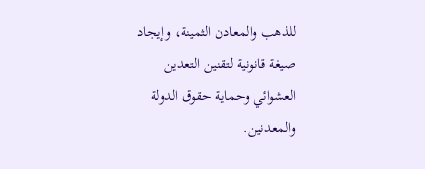للذهب والمعادن الثمينة، وإيجاد صيغة قانونية لتقنين التعدين العشوائي وحماية حقوق الدولة والمعدنين.